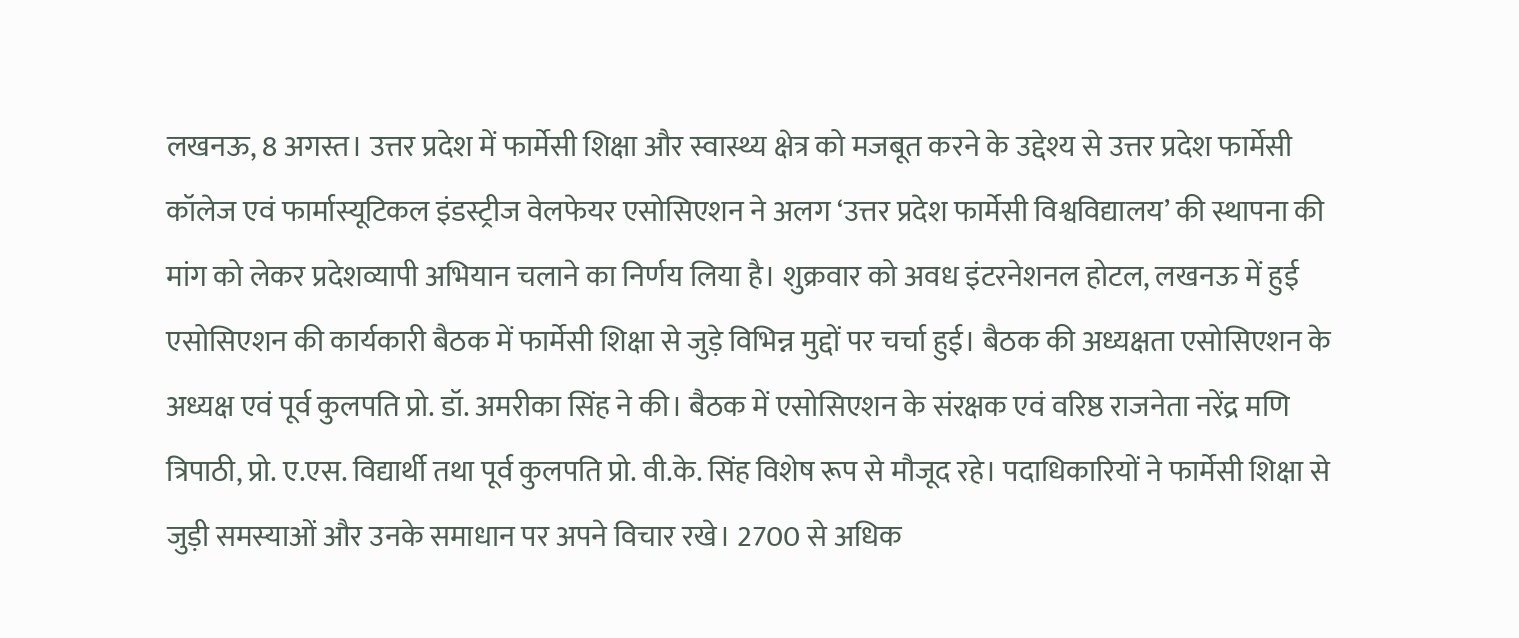लखनऊ, 8 अगस्त। उत्तर प्रदेश में फार्मेसी शिक्षा और स्वास्थ्य क्षेत्र को मजबूत करने के उद्देश्य से उत्तर प्रदेश फार्मेसी कॉलेज एवं फार्मास्यूटिकल इंडस्ट्रीज वेलफेयर एसोसिएशन ने अलग ‘उत्तर प्रदेश फार्मेसी विश्वविद्यालय’ की स्थापना की मांग को लेकर प्रदेशव्यापी अभियान चलाने का निर्णय लिया है। शुक्रवार को अवध इंटरनेशनल होटल, लखनऊ में हुई एसोसिएशन की कार्यकारी बैठक में फार्मेसी शिक्षा से जुड़े विभिन्न मुद्दों पर चर्चा हुई। बैठक की अध्यक्षता एसोसिएशन के अध्यक्ष एवं पूर्व कुलपति प्रो. डॉ. अमरीका सिंह ने की। बैठक में एसोसिएशन के संरक्षक एवं वरिष्ठ राजनेता नरेंद्र मणि त्रिपाठी, प्रो. ए.एस. विद्यार्थी तथा पूर्व कुलपति प्रो. वी.के. सिंह विशेष रूप से मौजूद रहे। पदाधिकारियों ने फार्मेसी शिक्षा से जुड़ी समस्याओं और उनके समाधान पर अपने विचार रखे। 2700 से अधिक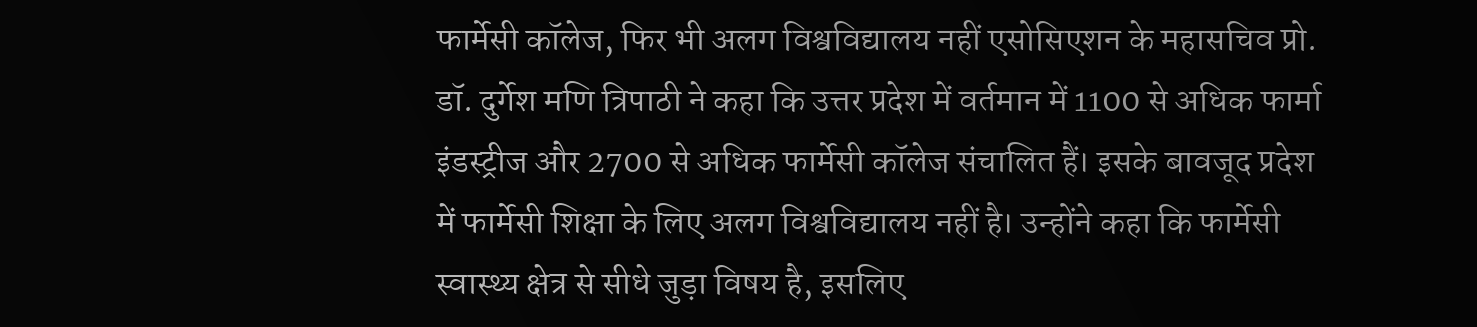फार्मेसी कॉलेज, फिर भी अलग विश्वविद्यालय नहीं एसोसिएशन के महासचिव प्रो. डॉ. दुर्गेश मणि त्रिपाठी ने कहा कि उत्तर प्रदेश में वर्तमान में 1100 से अधिक फार्मा इंडस्ट्रीज और 2700 से अधिक फार्मेसी कॉलेज संचालित हैं। इसके बावजूद प्रदेश में फार्मेसी शिक्षा के लिए अलग विश्वविद्यालय नहीं है। उन्होंने कहा कि फार्मेसी स्वास्थ्य क्षेत्र से सीधे जुड़ा विषय है, इसलिए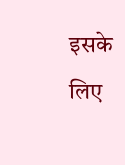इसके लिए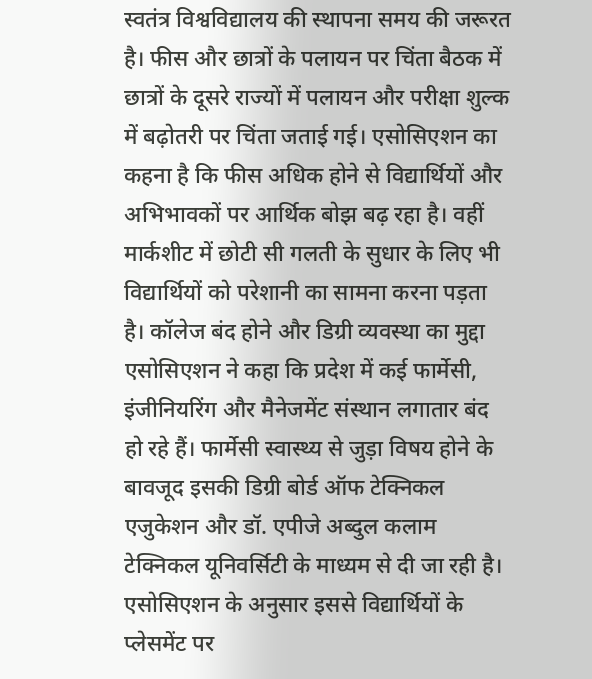स्वतंत्र विश्वविद्यालय की स्थापना समय की जरूरत है। फीस और छात्रों के पलायन पर चिंता बैठक में छात्रों के दूसरे राज्यों में पलायन और परीक्षा शुल्क में बढ़ोतरी पर चिंता जताई गई। एसोसिएशन का कहना है कि फीस अधिक होने से विद्यार्थियों और अभिभावकों पर आर्थिक बोझ बढ़ रहा है। वहीं मार्कशीट में छोटी सी गलती के सुधार के लिए भी विद्यार्थियों को परेशानी का सामना करना पड़ता है। कॉलेज बंद होने और डिग्री व्यवस्था का मुद्दा एसोसिएशन ने कहा कि प्रदेश में कई फार्मेसी, इंजीनियरिंग और मैनेजमेंट संस्थान लगातार बंद हो रहे हैं। फार्मेसी स्वास्थ्य से जुड़ा विषय होने के बावजूद इसकी डिग्री बोर्ड ऑफ टेक्निकल एजुकेशन और डॉ. एपीजे अब्दुल कलाम टेक्निकल यूनिवर्सिटी के माध्यम से दी जा रही है। एसोसिएशन के अनुसार इससे विद्यार्थियों के प्लेसमेंट पर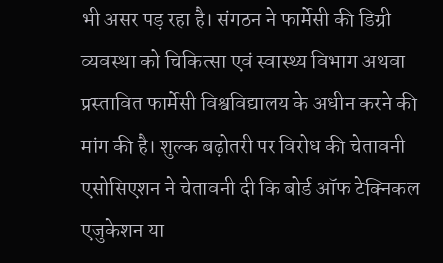भी असर पड़ रहा है। संगठन ने फार्मेसी की डिग्री व्यवस्था को चिकित्सा एवं स्वास्थ्य विभाग अथवा प्रस्तावित फार्मेसी विश्वविद्यालय के अधीन करने की मांग की है। शुल्क बढ़ोतरी पर विरोध की चेतावनी एसोसिएशन ने चेतावनी दी कि बोर्ड ऑफ टेक्निकल एजुकेशन या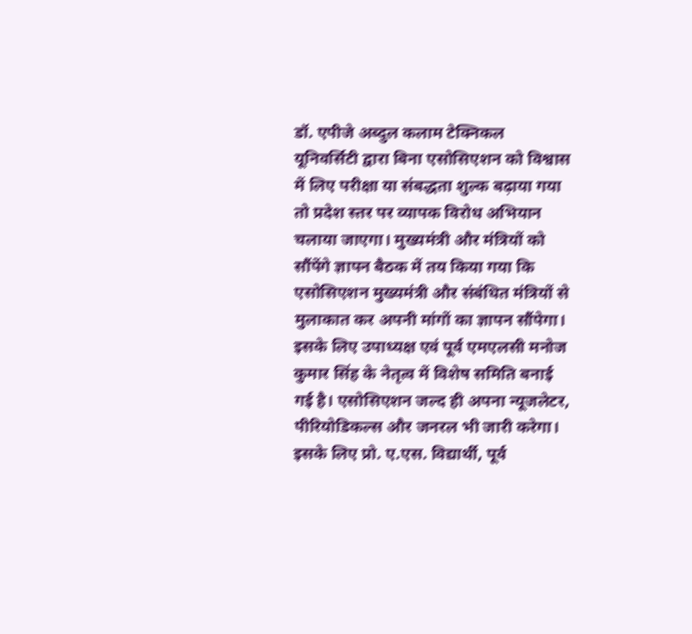डॉ. एपीजे अब्दुल कलाम टेक्निकल यूनिवर्सिटी द्वारा बिना एसोसिएशन को विश्वास में लिए परीक्षा या संबद्धता शुल्क बढ़ाया गया तो प्रदेश स्तर पर व्यापक विरोध अभियान चलाया जाएगा। मुख्यमंत्री और मंत्रियों को सौंपेंगे ज्ञापन बैठक में तय किया गया कि एसोसिएशन मुख्यमंत्री और संबंधित मंत्रियों से मुलाकात कर अपनी मांगों का ज्ञापन सौंपेगा। इसके लिए उपाध्यक्ष एवं पूर्व एमएलसी मनोज कुमार सिंह के नेतृत्व में विशेष समिति बनाई गई है। एसोसिएशन जल्द ही अपना न्यूजलेटर, पीरियोडिकल्स और जनरल भी जारी करेगा। इसके लिए प्रो. ए.एस. विद्यार्थी, पूर्व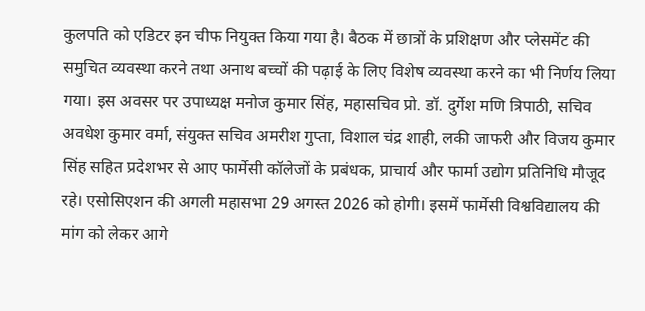कुलपति को एडिटर इन चीफ नियुक्त किया गया है। बैठक में छात्रों के प्रशिक्षण और प्लेसमेंट की समुचित व्यवस्था करने तथा अनाथ बच्चों की पढ़ाई के लिए विशेष व्यवस्था करने का भी निर्णय लिया गया। इस अवसर पर उपाध्यक्ष मनोज कुमार सिंह, महासचिव प्रो. डॉ. दुर्गेश मणि त्रिपाठी, सचिव अवधेश कुमार वर्मा, संयुक्त सचिव अमरीश गुप्ता, विशाल चंद्र शाही, लकी जाफरी और विजय कुमार सिंह सहित प्रदेशभर से आए फार्मेसी कॉलेजों के प्रबंधक, प्राचार्य और फार्मा उद्योग प्रतिनिधि मौजूद रहे। एसोसिएशन की अगली महासभा 29 अगस्त 2026 को होगी। इसमें फार्मेसी विश्वविद्यालय की मांग को लेकर आगे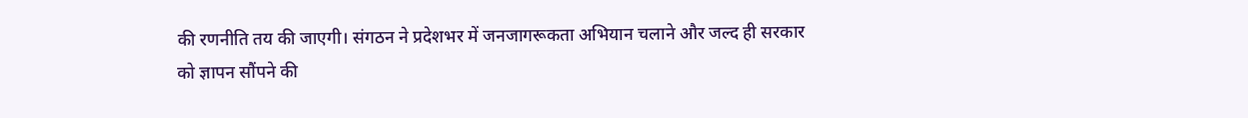की रणनीति तय की जाएगी। संगठन ने प्रदेशभर में जनजागरूकता अभियान चलाने और जल्द ही सरकार को ज्ञापन सौंपने की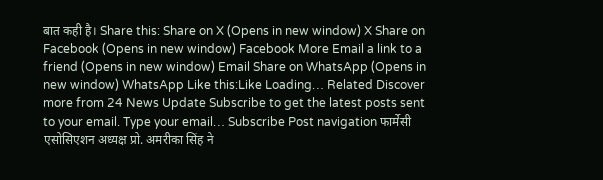बात कही है। Share this: Share on X (Opens in new window) X Share on Facebook (Opens in new window) Facebook More Email a link to a friend (Opens in new window) Email Share on WhatsApp (Opens in new window) WhatsApp Like this:Like Loading… Related Discover more from 24 News Update Subscribe to get the latest posts sent to your email. Type your email… Subscribe Post navigation फार्मेसी एसोसिएशन अध्यक्ष प्रो. अमरीका सिंह ने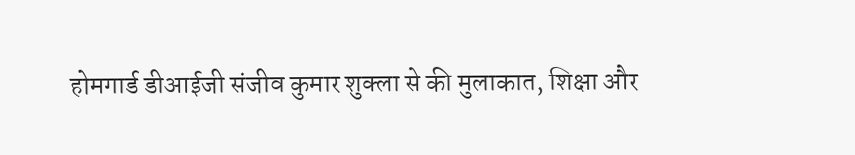होमगार्ड डीआईजी संजीव कुमार शुक्ला से की मुलाकात, शिक्षा और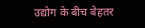उद्योग के बीच बेहतर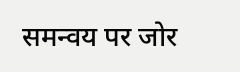समन्वय पर जोर